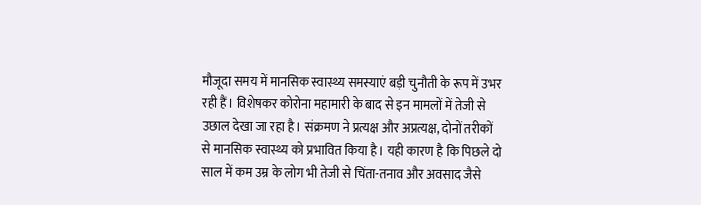मौजूदा समय में मानसिक स्वास्थ्य समस्याएं बड़ी चुनौती के रूप में उभर रही हैं। विशेषकर कोरोना महामारी के बाद से इन मामलों में तेजी से उछाल देखा जा रहा है। संक्रमण ने प्रत्यक्ष और अप्रत्यक्ष, दोनों तरीकों से मानसिक स्वास्थ्य को प्रभावित किया है। यही कारण है कि पिछले दो साल में कम उम्र के लोग भी तेजी से चिंता-तनाव और अवसाद जैसे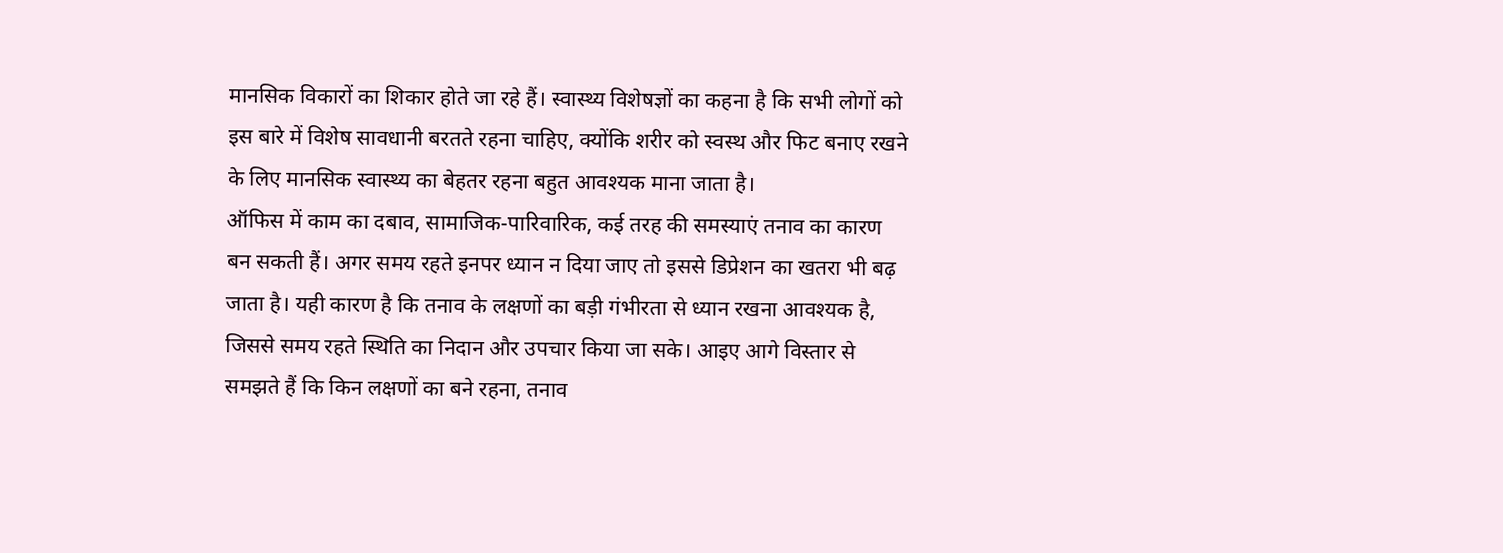मानसिक विकारों का शिकार होते जा रहे हैं। स्वास्थ्य विशेषज्ञों का कहना है कि सभी लोगों को इस बारे में विशेष सावधानी बरतते रहना चाहिए, क्योंकि शरीर को स्वस्थ और फिट बनाए रखने के लिए मानसिक स्वास्थ्य का बेहतर रहना बहुत आवश्यक माना जाता है।
ऑफिस में काम का दबाव, सामाजिक-पारिवारिक, कई तरह की समस्याएं तनाव का कारण बन सकती हैं। अगर समय रहते इनपर ध्यान न दिया जाए तो इससे डिप्रेशन का खतरा भी बढ़ जाता है। यही कारण है कि तनाव के लक्षणों का बड़ी गंभीरता से ध्यान रखना आवश्यक है, जिससे समय रहते स्थिति का निदान और उपचार किया जा सके। आइए आगे विस्तार से समझते हैं कि किन लक्षणों का बने रहना, तनाव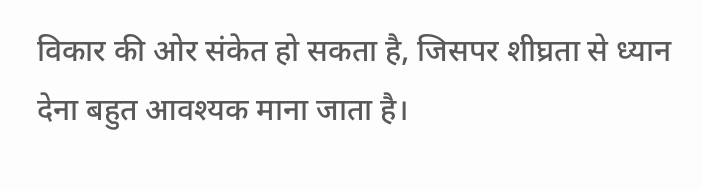विकार की ओर संकेत हो सकता है, जिसपर शीघ्रता से ध्यान देना बहुत आवश्यक माना जाता है।